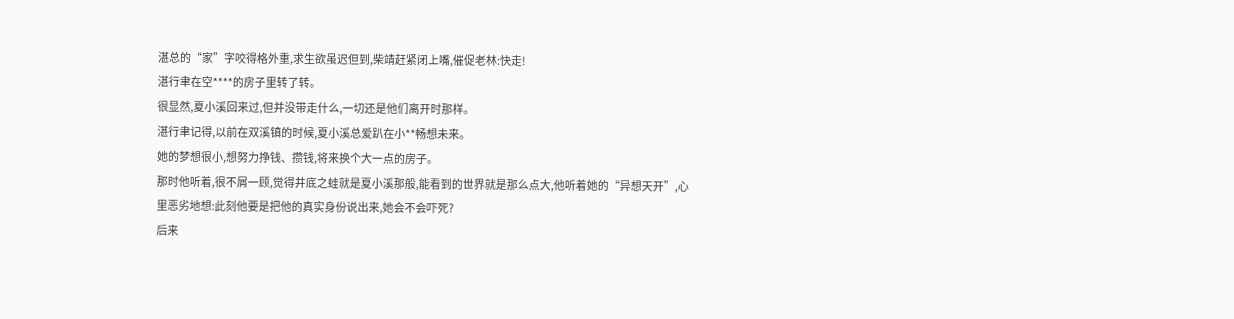湛总的“家”字咬得格外重,求生欲虽迟但到,柴靖赶紧闭上嘴,催促老林:快走!
湛行聿在空****的房子里转了转。
很显然,夏小溪回来过,但并没带走什么,一切还是他们离开时那样。
湛行聿记得,以前在双溪镇的时候,夏小溪总爱趴在小**畅想未来。
她的梦想很小,想努力挣钱、攒钱,将来换个大一点的房子。
那时他听着,很不屑一顾,觉得井底之蛙就是夏小溪那般,能看到的世界就是那么点大,他听着她的“异想天开”,心里恶劣地想:此刻他要是把他的真实身份说出来,她会不会吓死?
后来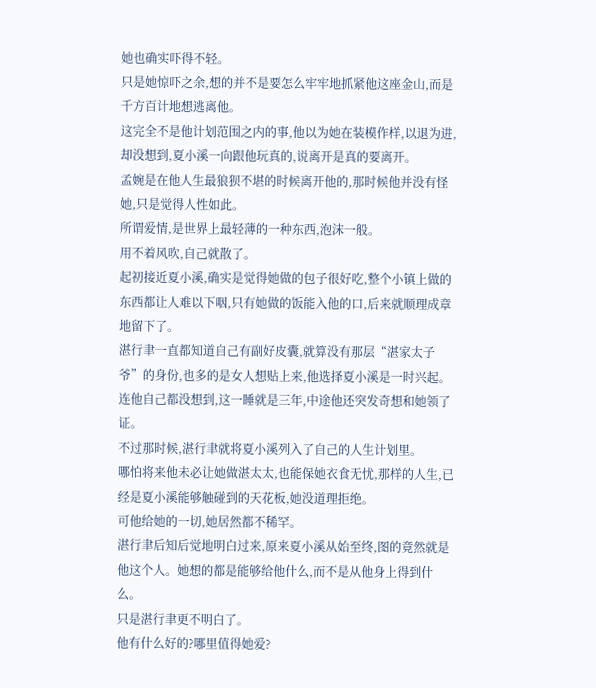她也确实吓得不轻。
只是她惊吓之余,想的并不是要怎么牢牢地抓紧他这座金山,而是千方百计地想逃离他。
这完全不是他计划范围之内的事,他以为她在装模作样,以退为进,却没想到,夏小溪一向跟他玩真的,说离开是真的要离开。
孟婉是在他人生最狼狈不堪的时候离开他的,那时候他并没有怪她,只是觉得人性如此。
所谓爱情,是世界上最轻薄的一种东西,泡沫一般。
用不着风吹,自己就散了。
起初接近夏小溪,确实是觉得她做的包子很好吃,整个小镇上做的东西都让人难以下咽,只有她做的饭能入他的口,后来就顺理成章地留下了。
湛行聿一直都知道自己有副好皮囊,就算没有那层“湛家太子爷”的身份,也多的是女人想贴上来,他选择夏小溪是一时兴起。
连他自己都没想到,这一睡就是三年,中途他还突发奇想和她领了证。
不过那时候,湛行聿就将夏小溪列入了自己的人生计划里。
哪怕将来他未必让她做湛太太,也能保她衣食无忧,那样的人生,已经是夏小溪能够触碰到的天花板,她没道理拒绝。
可他给她的一切,她居然都不稀罕。
湛行聿后知后觉地明白过来,原来夏小溪从始至终,图的竟然就是他这个人。她想的都是能够给他什么,而不是从他身上得到什么。
只是湛行聿更不明白了。
他有什么好的?哪里值得她爱?